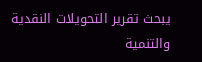يبحث تقرير التحويلات النقدية والتنمية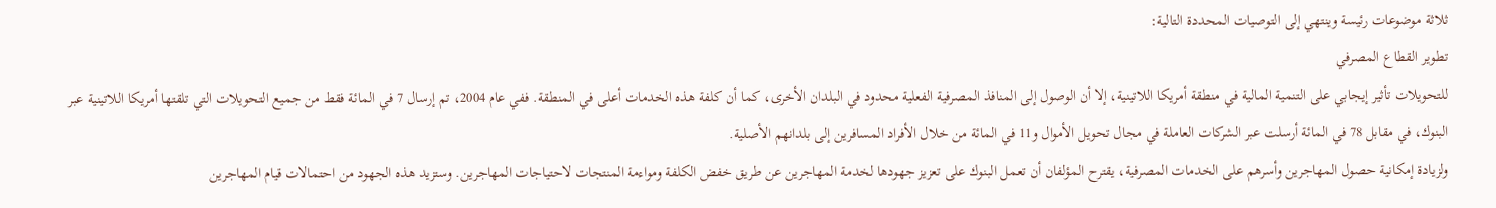ثلاثة موضوعات رئيسة وينتهي إلى التوصيات المحددة التالية:
تطوير القطاع المصرفي
للتحويلات تأثير إيجابي على التنمية المالية في منطقة أمريكا اللاتينية، إلا أن الوصول إلى المنافذ المصرفية الفعلية محدود في البلدان الأخرى، كما أن كلفة هذه الخدمات أعلى في المنطقة. ففي عام 2004، تم إرسال 7 في المائة فقط من جميع التحويلات التي تلقتها أمريكا اللاتينية عبر البنوك، في مقابل 78 في المائة أرسلت عبر الشركات العاملة في مجال تحويل الأموال و11 في المائة من خلال الأفراد المسافرين إلى بلدانهم الأصلية.
ولزيادة إمكانية حصول المهاجرين وأسرهم على الخدمات المصرفية، يقترح المؤلفان أن تعمل البنوك على تعزيز جهودها لخدمة المهاجرين عن طريق خفض الكلفة ومواءمة المنتجات لاحتياجات المهاجرين. وستزيد هذه الجهود من احتمالات قيام المهاجرين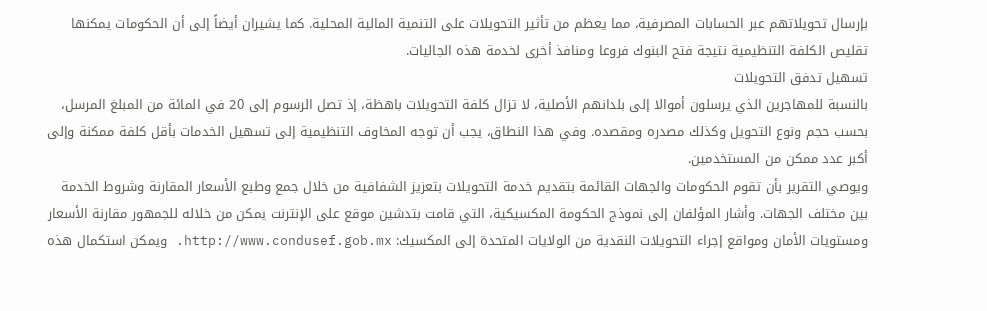بإرسال تحويلاتهم عبر الحسابات المصرفية، مما يعظم من تأثير التحويلات على التنمية المالية المحلية. كما يشيران أيضاً إلى أن الحكومات يمكنها تقليص الكلفة التنظيمية نتيجة فتح البنوك فروعا ومنافذ أخرى لخدمة هذه الجاليات.
تسهيل تدفق التحويلات
بالنسبة للمهاجرين الذي يرسلون أموالا إلى بلدانهم الأصلية، لا تزال كلفة التحويلات باهظة، إذ تصل الرسوم إلى 20 في المائة من المبلغ المرسل، بحسب حجم ونوع التحويل وكذلك مصدره ومقصده. وفي هذا النطاق، يجب أن توجه المخاوف التنظيمية إلى تسهيل الخدمات بأقل كلفة ممكنة وإلى أكبر عدد ممكن من المستخدمين.
ويوصي التقرير بأن تقوم الحكومات والجهات القائمة بتقديم خدمة التحويلات بتعزيز الشفافية من خلال جمع وطبع الأسعار المقارنة وشروط الخدمة بين مختلف الجهات. وأشار المؤلفان إلى نموذج الحكومة المكسيكية، التي قامت بتدشين موقع على الإنترنت يمكن من خلاله للجمهور مقارنة الأسعار ومستويات الأمان ومواقع إجراء التحويلات النقدية من الولايات المتحدة إلى المكسيك: http://www.condusef.gob.mx. ويمكن استكمال هذه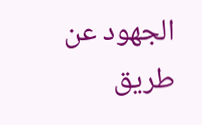الجهود عن طريق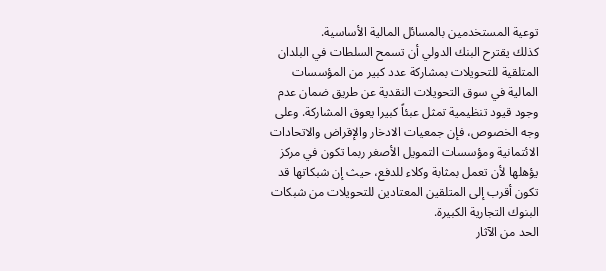توعية المستخدمين بالمسائل المالية الأساسية.
كذلك يقترح البنك الدولي أن تسمح السلطات في البلدان المتلقية للتحويلات بمشاركة عدد كبير من المؤسسات المالية في سوق التحويلات النقدية عن طريق ضمان عدم وجود قيود تنظيمية تمثل عبئاً كبيرا يعوق المشاركة. وعلى وجه الخصوص، فإن جمعيات الادخار والإقراض والاتحادات الائتمانية ومؤسسات التمويل الأصغر ربما تكون في مركز يؤهلها لأن تعمل بمثابة وكلاء للدفع، حيث إن شبكاتها قد تكون أقرب إلى المتلقين المعتادين للتحويلات من شبكات البنوك التجارية الكبيرة.
الحد من الآثار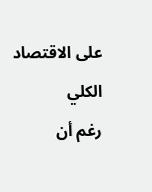على الاقتصاد الكلي
رغم أن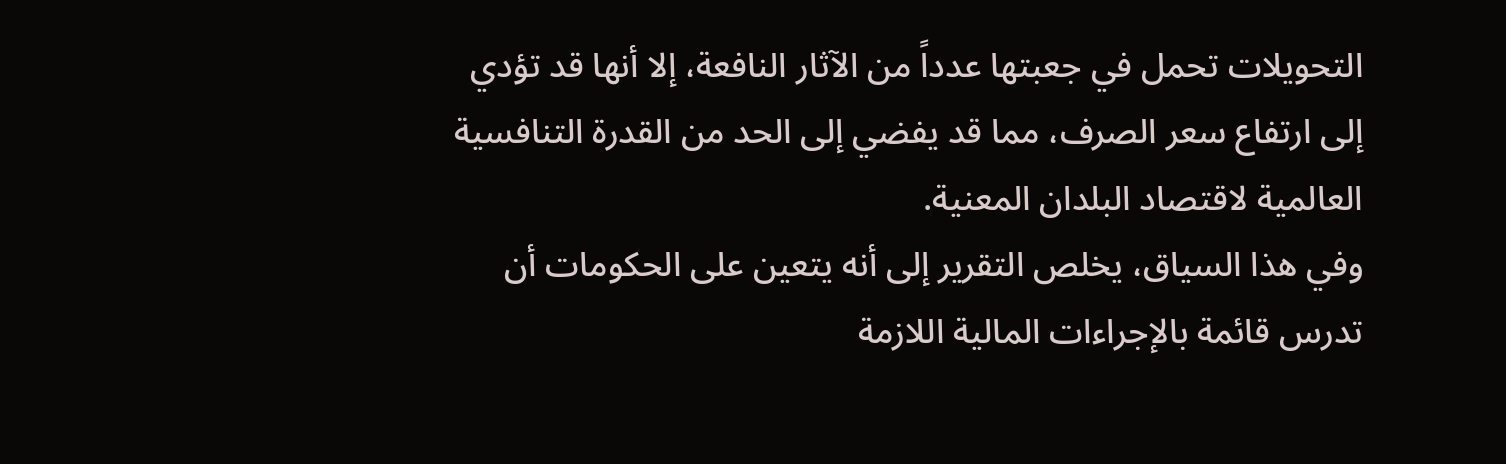التحويلات تحمل في جعبتها عدداً من الآثار النافعة، إلا أنها قد تؤدي إلى ارتفاع سعر الصرف، مما قد يفضي إلى الحد من القدرة التنافسية العالمية لاقتصاد البلدان المعنية.
وفي هذا السياق، يخلص التقرير إلى أنه يتعين على الحكومات أن تدرس قائمة بالإجراءات المالية اللازمة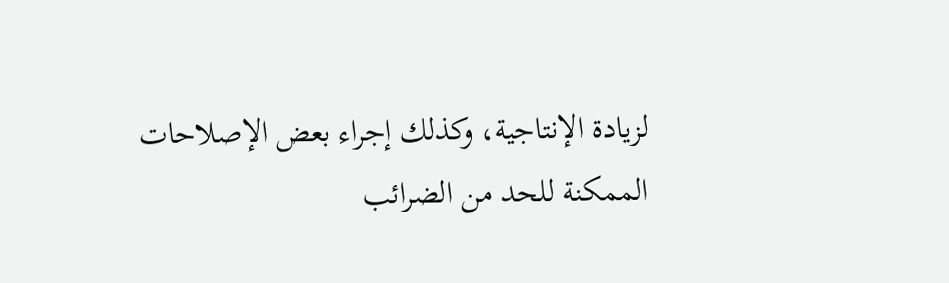لزيادة الإنتاجية، وكذلك إجراء بعض الإصلاحات الممكنة للحد من الضرائب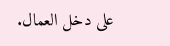على دخل العمال.